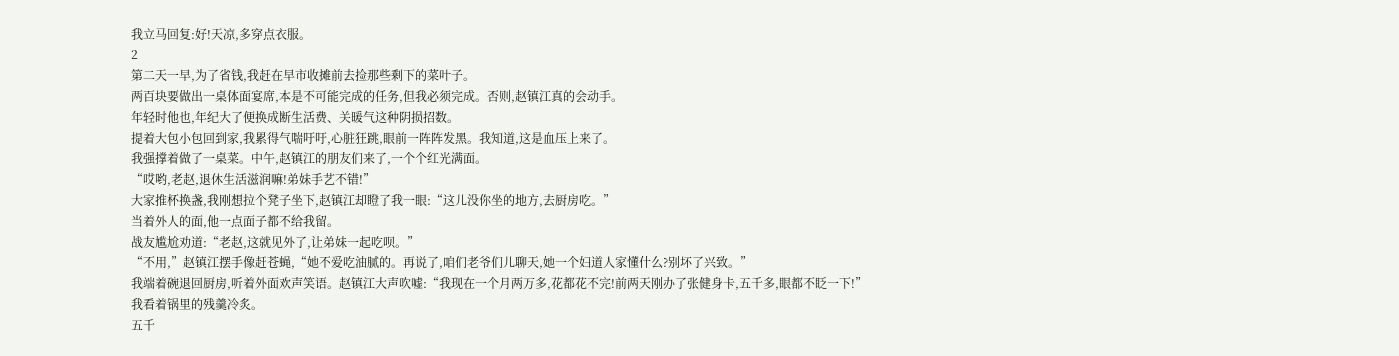我立马回复:好!天凉,多穿点衣服。
2
第二天一早,为了省钱,我赶在早市收摊前去捡那些剩下的菜叶子。
两百块要做出一桌体面宴席,本是不可能完成的任务,但我必须完成。否则,赵镇江真的会动手。
年轻时他也,年纪大了便换成断生活费、关暖气这种阴损招数。
提着大包小包回到家,我累得气喘吁吁,心脏狂跳,眼前一阵阵发黑。我知道,这是血压上来了。
我强撑着做了一桌菜。中午,赵镇江的朋友们来了,一个个红光满面。
“哎哟,老赵,退休生活滋润嘛!弟妹手艺不错!”
大家推杯换盏,我刚想拉个凳子坐下,赵镇江却瞪了我一眼:“这儿没你坐的地方,去厨房吃。”
当着外人的面,他一点面子都不给我留。
战友尴尬劝道:“老赵,这就见外了,让弟妹一起吃呗。”
“不用,”赵镇江摆手像赶苍蝇,“她不爱吃油腻的。再说了,咱们老爷们儿聊天,她一个妇道人家懂什么?别坏了兴致。”
我端着碗退回厨房,听着外面欢声笑语。赵镇江大声吹嘘:“我现在一个月两万多,花都花不完!前两天刚办了张健身卡,五千多,眼都不眨一下!”
我看着锅里的残羹冷炙。
五千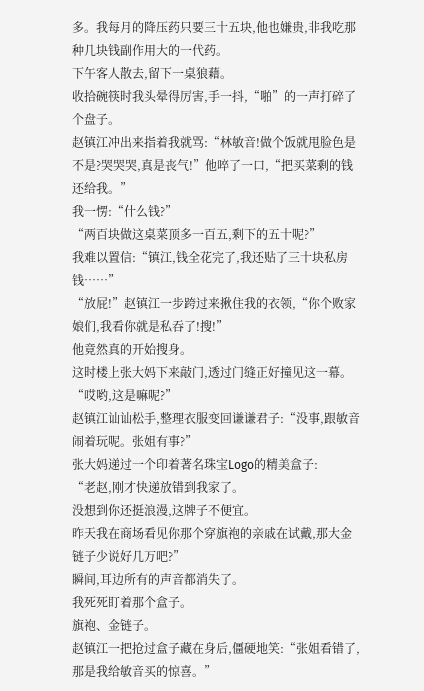多。我每月的降压药只要三十五块,他也嫌贵,非我吃那种几块钱副作用大的一代药。
下午客人散去,留下一桌狼藉。
收拾碗筷时我头晕得厉害,手一抖,“啪”的一声打碎了个盘子。
赵镇江冲出来指着我就骂:“林敏音!做个饭就甩脸色是不是?哭哭哭,真是丧气!”他啐了一口,“把买菜剩的钱还给我。”
我一愣:“什么钱?”
“两百块做这桌菜顶多一百五,剩下的五十呢?”
我难以置信:“镇江,钱全花完了,我还贴了三十块私房钱……”
“放屁!”赵镇江一步跨过来揪住我的衣领,“你个败家娘们,我看你就是私吞了!搜!”
他竟然真的开始搜身。
这时楼上张大妈下来敲门,透过门缝正好撞见这一幕。
“哎哟,这是嘛呢?”
赵镇江讪讪松手,整理衣服变回谦谦君子:“没事,跟敏音闹着玩呢。张姐有事?”
张大妈递过一个印着著名珠宝Logo的精美盒子:
“老赵,刚才快递放错到我家了。
没想到你还挺浪漫,这牌子不便宜。
昨天我在商场看见你那个穿旗袍的亲戚在试戴,那大金链子少说好几万吧?”
瞬间,耳边所有的声音都消失了。
我死死盯着那个盒子。
旗袍、金链子。
赵镇江一把抢过盒子藏在身后,僵硬地笑:“张姐看错了,那是我给敏音买的惊喜。”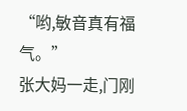“哟,敏音真有福气。”
张大妈一走,门刚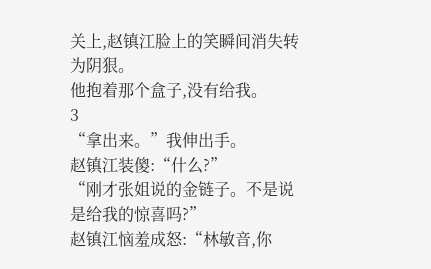关上,赵镇江脸上的笑瞬间消失转为阴狠。
他抱着那个盒子,没有给我。
3
“拿出来。”我伸出手。
赵镇江装傻:“什么?”
“刚才张姐说的金链子。不是说是给我的惊喜吗?”
赵镇江恼羞成怒:“林敏音,你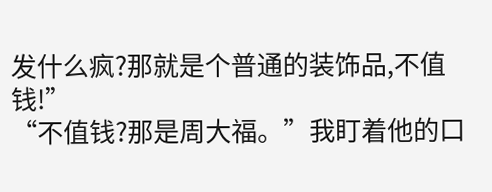发什么疯?那就是个普通的装饰品,不值钱!”
“不值钱?那是周大福。”我盯着他的口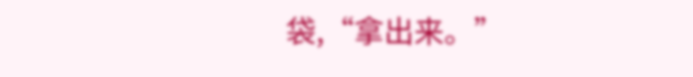袋,“拿出来。”